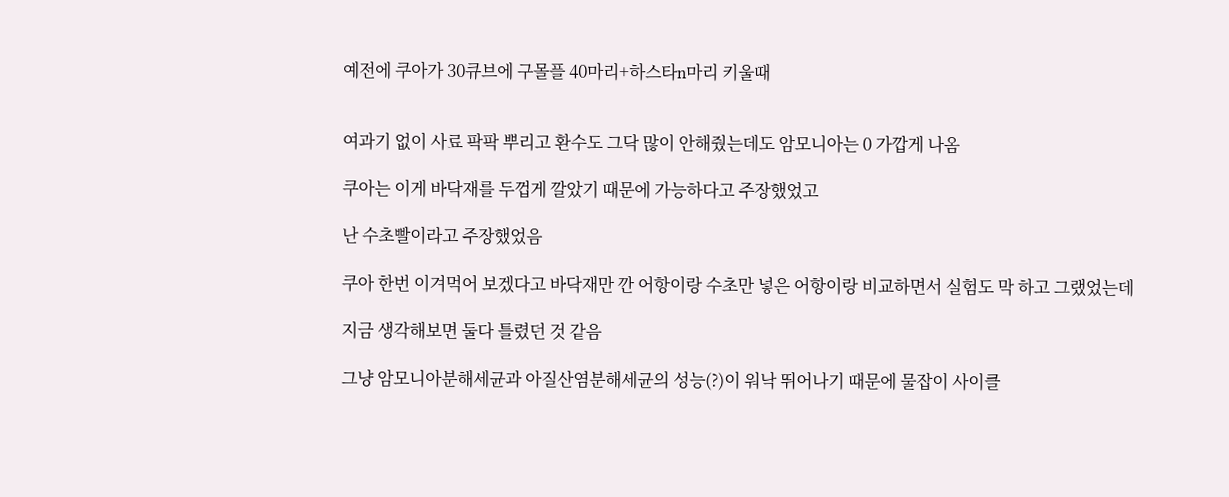예전에 쿠아가 30큐브에 구몰플 40마리+하스타n마리 키울때


여과기 없이 사료 팍팍 뿌리고 환수도 그닥 많이 안해줬는데도 암모니아는 0 가깝게 나옴

쿠아는 이게 바닥재를 두껍게 깔았기 때문에 가능하다고 주장했었고

난 수초빨이라고 주장했었음

쿠아 한번 이겨먹어 보겠다고 바닥재만 깐 어항이랑 수초만 넣은 어항이랑 비교하면서 실험도 막 하고 그랬었는데

지금 생각해보면 둘다 틀렸던 것 같음

그냥 암모니아분해세균과 아질산염분해세균의 성능(?)이 워낙 뛰어나기 때문에 물잡이 사이클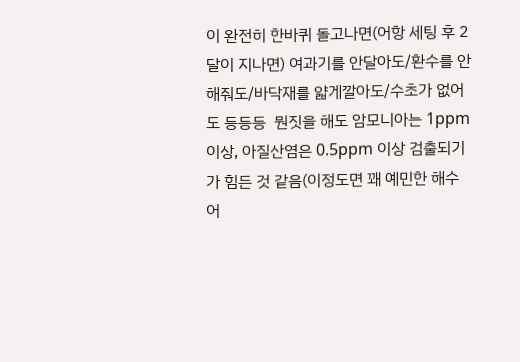이 완전히 한바퀴 돌고나면(어항 세팅 후 2달이 지나면) 여과기를 안달아도/환수를 안해줘도/바닥재를 얇게깔아도/수초가 없어도 등등등  뭔짓을 해도 암모니아는 1ppm 이상, 아질산염은 0.5ppm 이상 검출되기가 힘든 것 같음(이정도면 꽤 예민한 해수어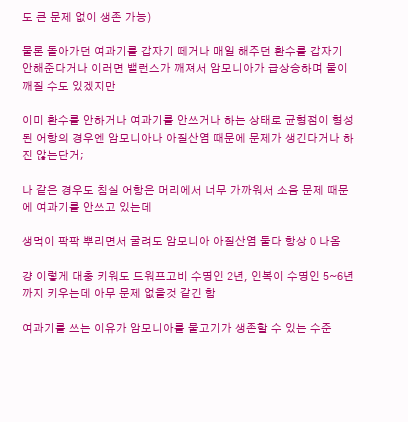도 큰 문제 없이 생존 가능)

물론 돌아가던 여과기를 갑자기 떼거나 매일 해주던 환수를 갑자기 안해준다거나 이러면 밸런스가 깨져서 암모니아가 급상승하며 물이 깨질 수도 있겠지만

이미 환수를 안하거나 여과기를 안쓰거나 하는 상태로 균형점이 형성된 어항의 경우엔 암모니아나 아질산염 때문에 문제가 생긴다거나 하진 않는단거;

나 같은 경우도 침실 어항은 머리에서 너무 가까워서 소음 문제 때문에 여과기를 안쓰고 있는데

생먹이 팍팍 뿌리면서 굴려도 암모니아 아질산염 둘다 항상 0 나옴

걍 이렇게 대충 키워도 드워프고비 수명인 2년, 인복이 수명인 5~6년 까지 키우는데 아무 문제 없을것 같긴 함

여과기를 쓰는 이유가 암모니아를 물고기가 생존할 수 있는 수준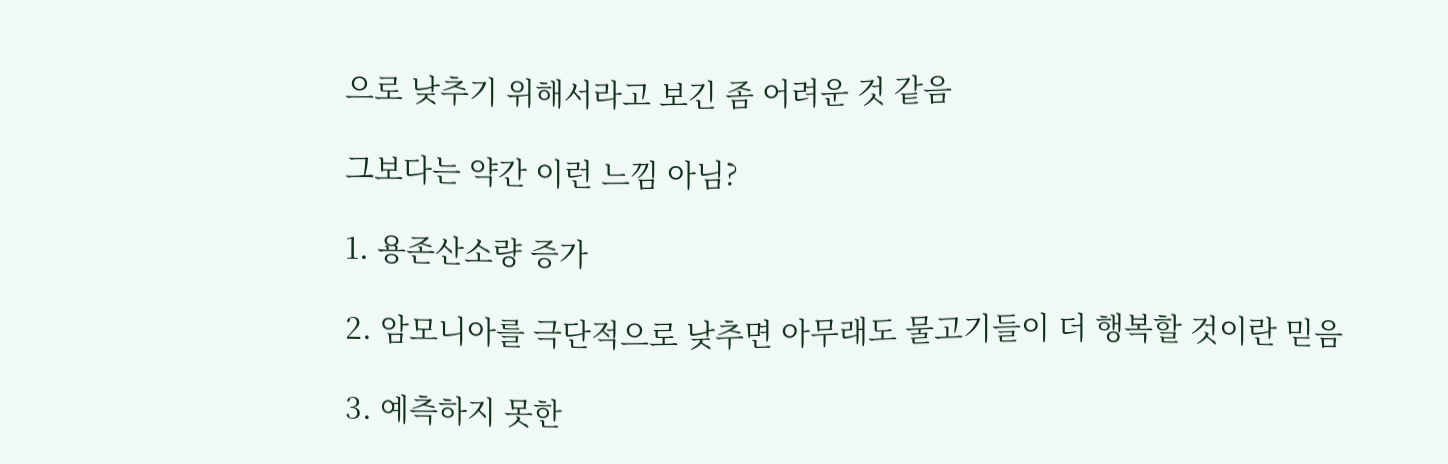으로 낮추기 위해서라고 보긴 좀 어려운 것 같음

그보다는 약간 이런 느낌 아님?

1. 용존산소량 증가

2. 암모니아를 극단적으로 낮추면 아무래도 물고기들이 더 행복할 것이란 믿음

3. 예측하지 못한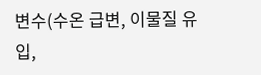변수(수온 급변, 이물질 유입,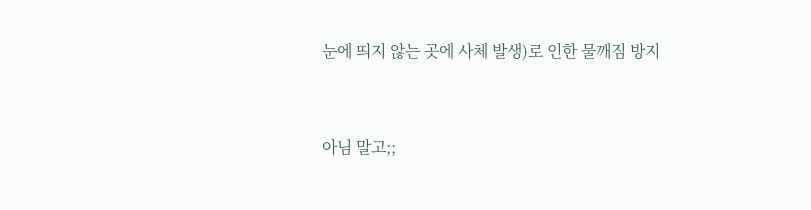눈에 띄지 않는 곳에 사체 발생)로 인한 물깨짐 방지


아님 말고;;